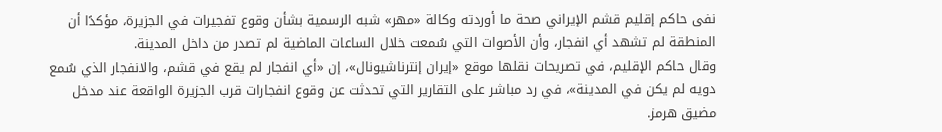نفى حاكم إقليم قشم الإيراني صحة ما أوردته وكالة «مهر» شبه الرسمية بشأن وقوع تفجيرات في الجزيرة، مؤكدًا أن المنطقة لم تشهد أي انفجار، وأن الأصوات التي سُمعت خلال الساعات الماضية لم تصدر من داخل المدينة.
وقال حاكم الإقليم، في تصريحات نقلها موقع «إيران إنترناشيونال»، إن «أي انفجار لم يقع في قشم، والانفجار الذي سُمع دويه لم يكن في المدينة»، في رد مباشر على التقارير التي تحدثت عن وقوع انفجارات قرب الجزيرة الواقعة عند مدخل مضيق هرمز.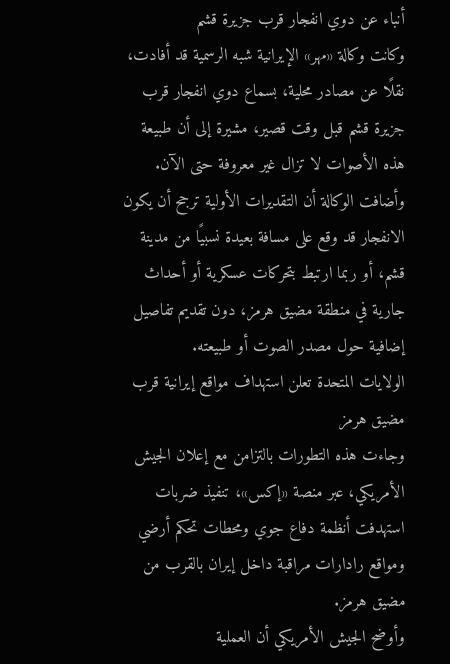أنباء عن دوي انفجار قرب جزيرة قشم
وكانت وكالة «مهر» الإيرانية شبه الرسمية قد أفادت، نقلًا عن مصادر محلية، بسماع دوي انفجار قرب جزيرة قشم قبل وقت قصير، مشيرة إلى أن طبيعة هذه الأصوات لا تزال غير معروفة حتى الآن.
وأضافت الوكالة أن التقديرات الأولية ترجح أن يكون الانفجار قد وقع على مسافة بعيدة نسبيًا من مدينة قشم، أو ربما ارتبط بتحركات عسكرية أو أحداث جارية في منطقة مضيق هرمز، دون تقديم تفاصيل إضافية حول مصدر الصوت أو طبيعته.
الولايات المتحدة تعلن استهداف مواقع إيرانية قرب مضيق هرمز
وجاءت هذه التطورات بالتزامن مع إعلان الجيش الأمريكي، عبر منصة «إكس»، تنفيذ ضربات استهدفت أنظمة دفاع جوي ومحطات تحكم أرضي ومواقع رادارات مراقبة داخل إيران بالقرب من مضيق هرمز.
وأوضح الجيش الأمريكي أن العملية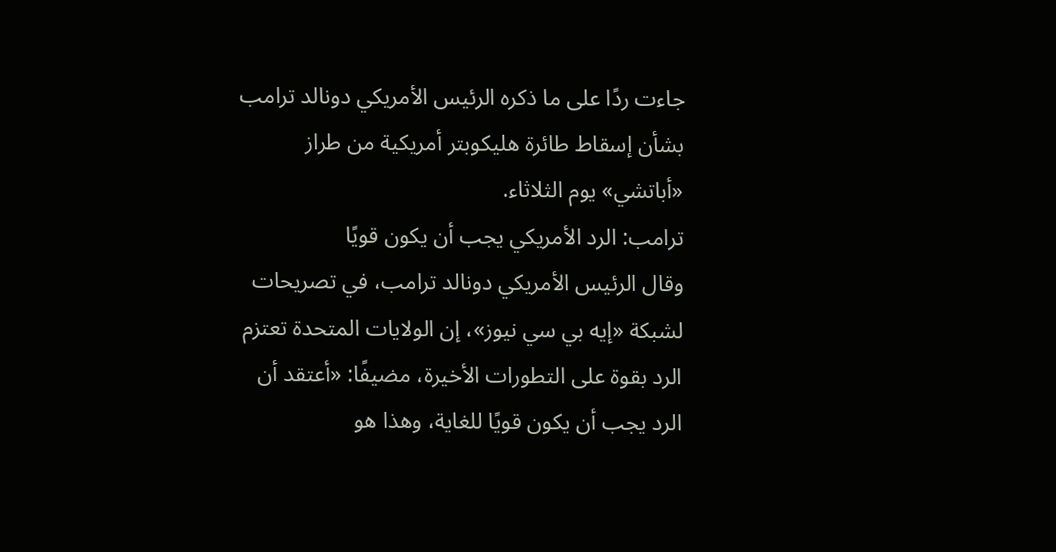جاءت ردًا على ما ذكره الرئيس الأمريكي دونالد ترامب بشأن إسقاط طائرة هليكوبتر أمريكية من طراز «أباتشي» يوم الثلاثاء.
ترامب: الرد الأمريكي يجب أن يكون قويًا
وقال الرئيس الأمريكي دونالد ترامب، في تصريحات لشبكة «إيه بي سي نيوز»، إن الولايات المتحدة تعتزم الرد بقوة على التطورات الأخيرة، مضيفًا: «أعتقد أن الرد يجب أن يكون قويًا للغاية، وهذا هو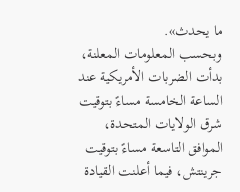ما يحدث».
وبحسب المعلومات المعلنة، بدأت الضربات الأمريكية عند الساعة الخامسة مساءً بتوقيت شرق الولايات المتحدة، الموافق التاسعة مساءً بتوقيت جرينتش، فيما أعلنت القيادة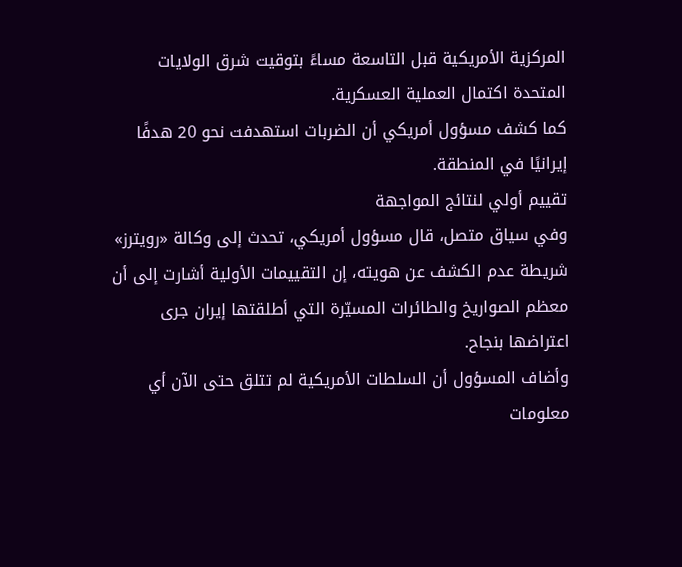المركزية الأمريكية قبل التاسعة مساءً بتوقيت شرق الولايات المتحدة اكتمال العملية العسكرية.
كما كشف مسؤول أمريكي أن الضربات استهدفت نحو 20 هدفًا إيرانيًا في المنطقة.
تقييم أولي لنتائج المواجهة
وفي سياق متصل، قال مسؤول أمريكي، تحدث إلى وكالة «رويترز» شريطة عدم الكشف عن هويته، إن التقييمات الأولية أشارت إلى أن معظم الصواريخ والطائرات المسيّرة التي أطلقتها إيران جرى اعتراضها بنجاح.
وأضاف المسؤول أن السلطات الأمريكية لم تتلق حتى الآن أي معلومات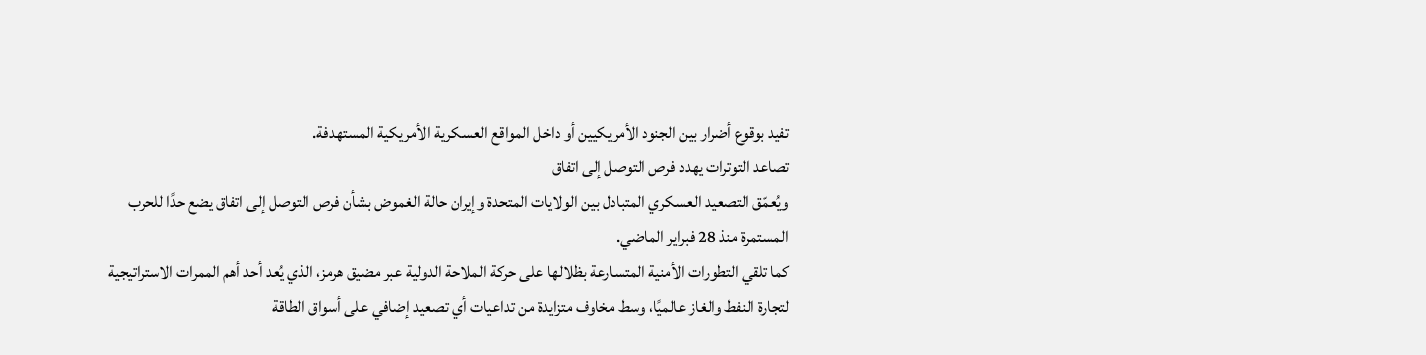تفيد بوقوع أضرار بين الجنود الأمريكيين أو داخل المواقع العسكرية الأمريكية المستهدفة.
تصاعد التوترات يهدد فرص التوصل إلى اتفاق
ويُعمّق التصعيد العسكري المتبادل بين الولايات المتحدة وإيران حالة الغموض بشأن فرص التوصل إلى اتفاق يضع حدًا للحرب المستمرة منذ 28 فبراير الماضي.
كما تلقي التطورات الأمنية المتسارعة بظلالها على حركة الملاحة الدولية عبر مضيق هرمز، الذي يُعد أحد أهم الممرات الاستراتيجية لتجارة النفط والغاز عالميًا، وسط مخاوف متزايدة من تداعيات أي تصعيد إضافي على أسواق الطاقة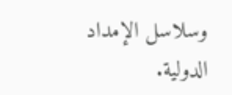وسلاسل الإمداد الدولية.